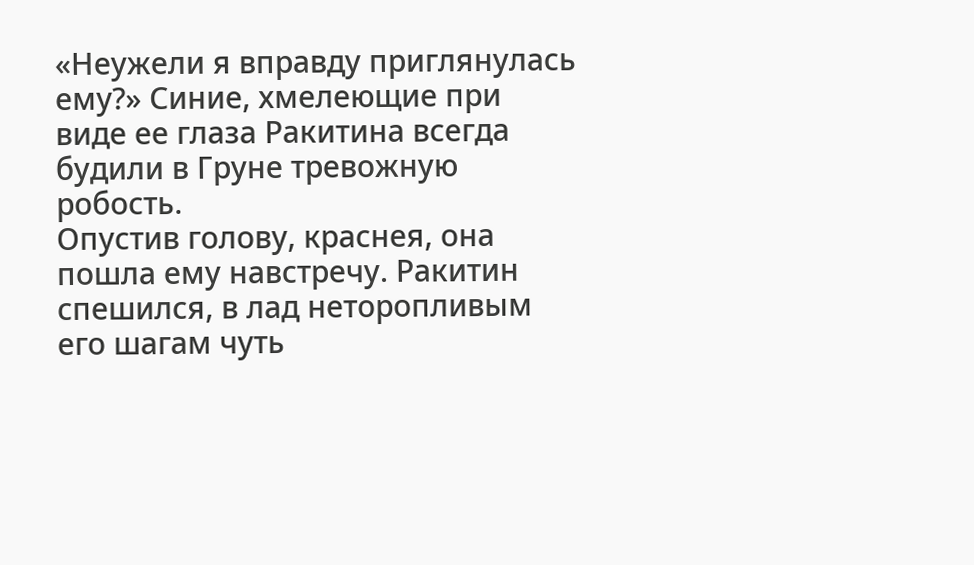«Неужели я вправду приглянулась ему?» Синие, хмелеющие при виде ее глаза Ракитина всегда будили в Груне тревожную робость.
Опустив голову, краснея, она пошла ему навстречу. Ракитин спешился, в лад неторопливым его шагам чуть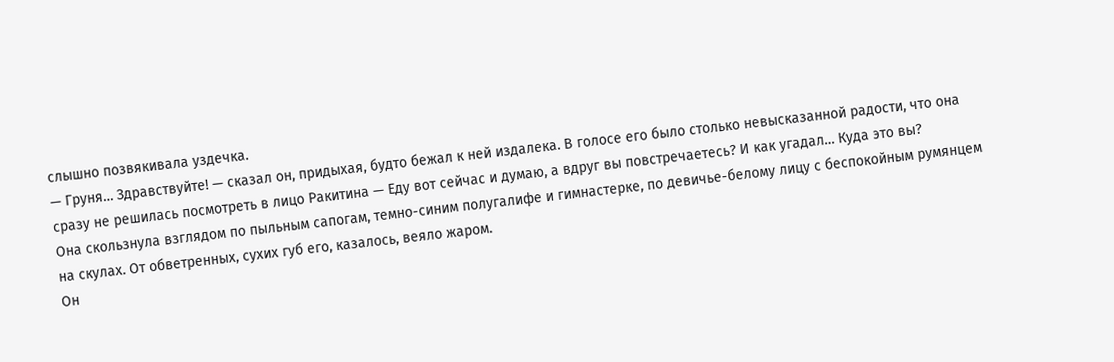слышно позвякивала уздечка.
— Груня… Здравствуйте! — сказал он, придыхая, будто бежал к ней издалека. В голосе его было столько невысказанной радости, что она сразу не решилась посмотреть в лицо Ракитина — Еду вот сейчас и думаю, а вдруг вы повстречаетесь? И как угадал… Куда это вы?
Она скользнула взглядом по пыльным сапогам, темно-синим полугалифе и гимнастерке, по девичье-белому лицу с беспокойным румянцем на скулах. От обветренных, сухих губ его, казалось, веяло жаром.
Он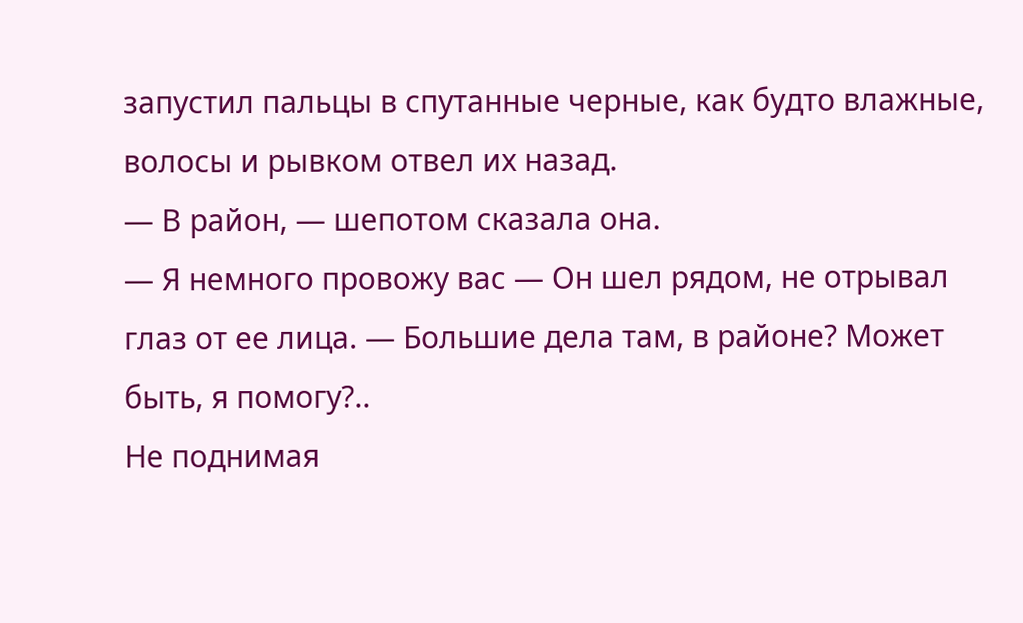запустил пальцы в спутанные черные, как будто влажные, волосы и рывком отвел их назад.
— В район, — шепотом сказала она.
— Я немного провожу вас — Он шел рядом, не отрывал глаз от ее лица. — Большие дела там, в районе? Может быть, я помогу?..
Не поднимая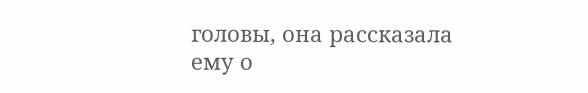головы, она рассказала ему о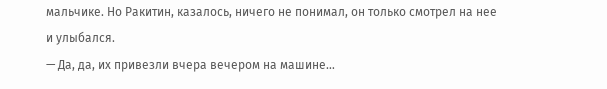мальчике. Но Ракитин, казалось, ничего не понимал, он только смотрел на нее и улыбался.
— Да, да, их привезли вчера вечером на машине…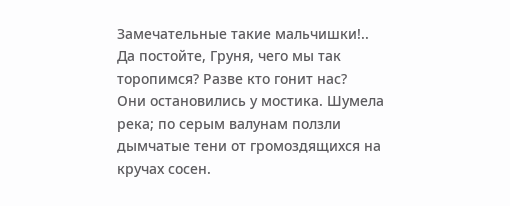Замечательные такие мальчишки!.. Да постойте, Груня, чего мы так торопимся? Разве кто гонит нас?
Они остановились у мостика. Шумела река; по серым валунам ползли дымчатые тени от громоздящихся на кручах сосен.